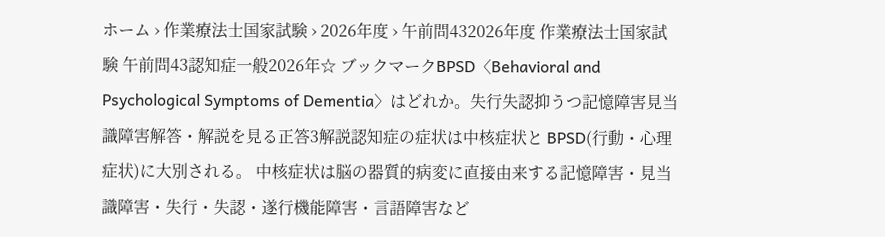ホーム › 作業療法士国家試験 › 2026年度 › 午前問432026年度 作業療法士国家試験 午前問43認知症一般2026年☆ ブックマークBPSD〈Behavioral and Psychological Symptoms of Dementia〉はどれか。失行失認抑うつ記憶障害見当識障害解答・解説を見る正答3解説認知症の症状は中核症状と BPSD(行動・心理症状)に大別される。 中核症状は脳の器質的病変に直接由来する記憶障害・見当識障害・失行・失認・遂行機能障害・言語障害など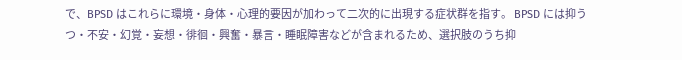で、BPSD はこれらに環境・身体・心理的要因が加わって二次的に出現する症状群を指す。 BPSD には抑うつ・不安・幻覚・妄想・徘徊・興奮・暴言・睡眠障害などが含まれるため、選択肢のうち抑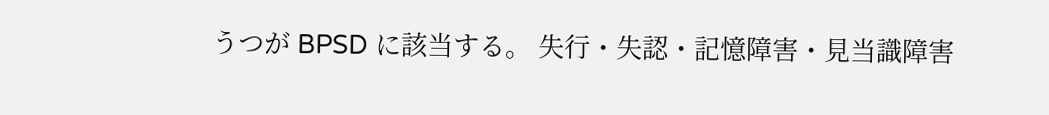うつが BPSD に該当する。 失行・失認・記憶障害・見当識障害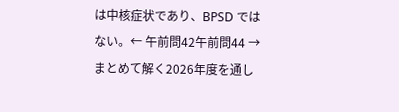は中核症状であり、BPSD ではない。← 午前問42午前問44 →まとめて解く2026年度を通し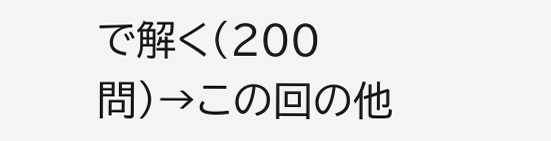で解く(200問)→この回の他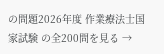の問題2026年度 作業療法士国家試験 の全200問を見る →